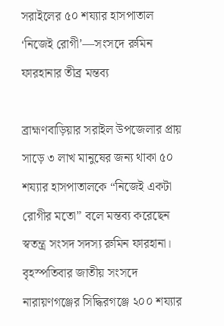সরাইলের ৫০ শয্যার হাসপাতাল ‘নিজেই রোগী’—সংসদে রুমিন ফারহানার তীব্র মন্তব্য

ব্রাহ্মণবাড়িয়ার সরাইল উপজেলার প্রায় সাড়ে ৩ লাখ মানুষের জন্য থাকা ৫০ শয্যার হাসপাতালকে “নিজেই একটা রোগীর মতো” বলে মন্তব্য করেছেন স্বতন্ত্র সংসদ সদস্য রুমিন ফারহানা।
বৃহস্পতিবার জাতীয় সংসদে নারায়ণগঞ্জের সিদ্ধিরগঞ্জে ২০০ শয্যার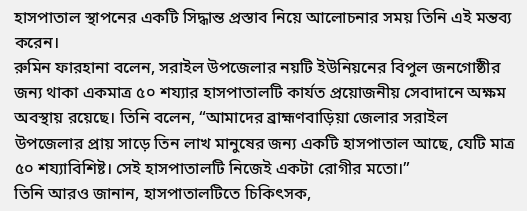হাসপাতাল স্থাপনের একটি সিদ্ধান্ত প্রস্তাব নিয়ে আলোচনার সময় তিনি এই মন্তব্য করেন।
রুমিন ফারহানা বলেন, সরাইল উপজেলার নয়টি ইউনিয়নের বিপুল জনগোষ্ঠীর জন্য থাকা একমাত্র ৫০ শয্যার হাসপাতালটি কার্যত প্রয়োজনীয় সেবাদানে অক্ষম অবস্থায় রয়েছে। তিনি বলেন, “আমাদের ব্রাহ্মণবাড়িয়া জেলার সরাইল উপজেলার প্রায় সাড়ে তিন লাখ মানুষের জন্য একটি হাসপাতাল আছে, যেটি মাত্র ৫০ শয্যাবিশিষ্ট। সেই হাসপাতালটি নিজেই একটা রোগীর মতো।”
তিনি আরও জানান, হাসপাতালটিতে চিকিৎসক,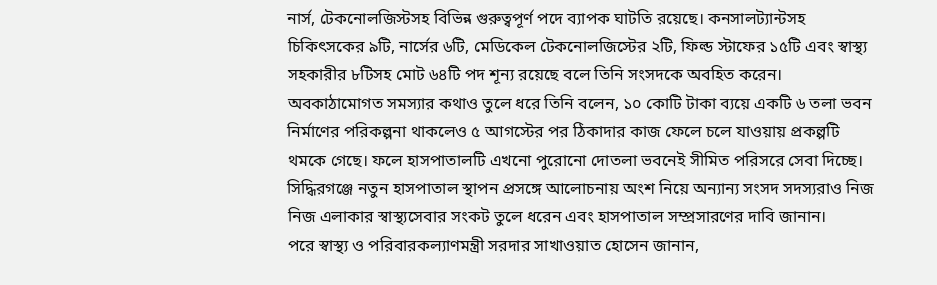নার্স, টেকনোলজিস্টসহ বিভিন্ন গুরুত্বপূর্ণ পদে ব্যাপক ঘাটতি রয়েছে। কনসালট্যান্টসহ চিকিৎসকের ৯টি, নার্সের ৬টি, মেডিকেল টেকনোলজিস্টের ২টি, ফিল্ড স্টাফের ১৫টি এবং স্বাস্থ্য সহকারীর ৮টিসহ মোট ৬৪টি পদ শূন্য রয়েছে বলে তিনি সংসদকে অবহিত করেন।
অবকাঠামোগত সমস্যার কথাও তুলে ধরে তিনি বলেন, ১০ কোটি টাকা ব্যয়ে একটি ৬ তলা ভবন নির্মাণের পরিকল্পনা থাকলেও ৫ আগস্টের পর ঠিকাদার কাজ ফেলে চলে যাওয়ায় প্রকল্পটি থমকে গেছে। ফলে হাসপাতালটি এখনো পুরোনো দোতলা ভবনেই সীমিত পরিসরে সেবা দিচ্ছে।
সিদ্ধিরগঞ্জে নতুন হাসপাতাল স্থাপন প্রসঙ্গে আলোচনায় অংশ নিয়ে অন্যান্য সংসদ সদস্যরাও নিজ নিজ এলাকার স্বাস্থ্যসেবার সংকট তুলে ধরেন এবং হাসপাতাল সম্প্রসারণের দাবি জানান।
পরে স্বাস্থ্য ও পরিবারকল্যাণমন্ত্রী সরদার সাখাওয়াত হোসেন জানান,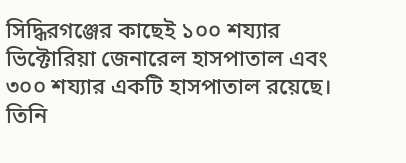সিদ্ধিরগঞ্জের কাছেই ১০০ শয্যার ভিক্টোরিয়া জেনারেল হাসপাতাল এবং ৩০০ শয্যার একটি হাসপাতাল রয়েছে। তিনি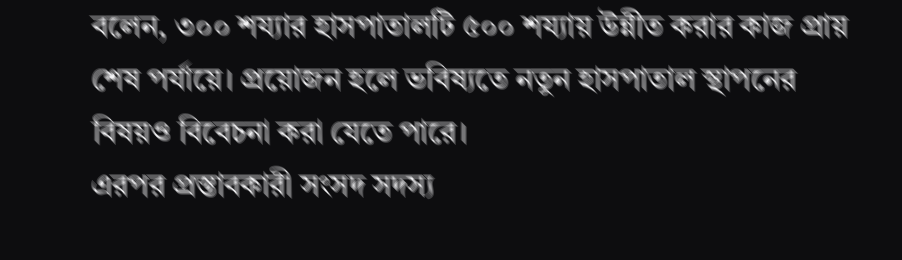বলেন, ৩০০ শয্যার হাসপাতালটি ৫০০ শয্যায় উন্নীত করার কাজ প্রায় শেষ পর্যায়ে। প্রয়োজন হলে ভবিষ্যতে নতুন হাসপাতাল স্থাপনের বিষয়ও বিবেচনা করা যেতে পারে।
এরপর প্রস্তাবকারী সংসদ সদস্য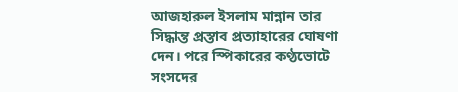আজহারুল ইসলাম মান্নান তার সিদ্ধান্ত প্রস্তাব প্রত্যাহারের ঘোষণা দেন। পরে স্পিকারের কণ্ঠভোটে সংসদের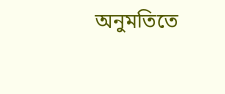অনুমতিতে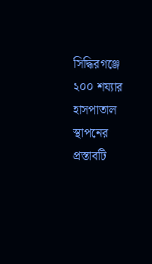সিদ্ধিরগঞ্জে ২০০ শয্যার হাসপাতাল স্থাপনের প্রস্তাবটি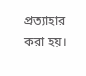প্রত্যাহার করা হয়।